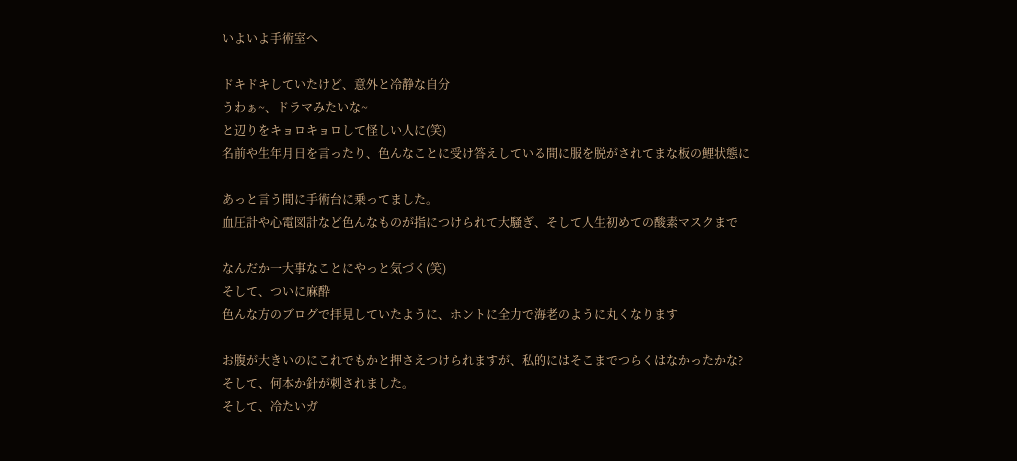いよいよ手術室へ

ドキドキしていたけど、意外と冷静な自分
うわぁ~、ドラマみたいな~
と辺りをキョロキョロして怪しい人に(笑)
名前や生年月日を言ったり、色んなことに受け答えしている間に服を脱がされてまな板の鯉状態に

あっと言う間に手術台に乗ってました。
血圧計や心電図計など色んなものが指につけられて大騒ぎ、そして人生初めての酸素マスクまで

なんだか一大事なことにやっと気づく(笑)
そして、ついに麻酔
色んな方のブログで拝見していたように、ホントに全力で海老のように丸くなります

お腹が大きいのにこれでもかと押さえつけられますが、私的にはそこまでつらくはなかったかな?
そして、何本か針が刺されました。
そして、冷たいガ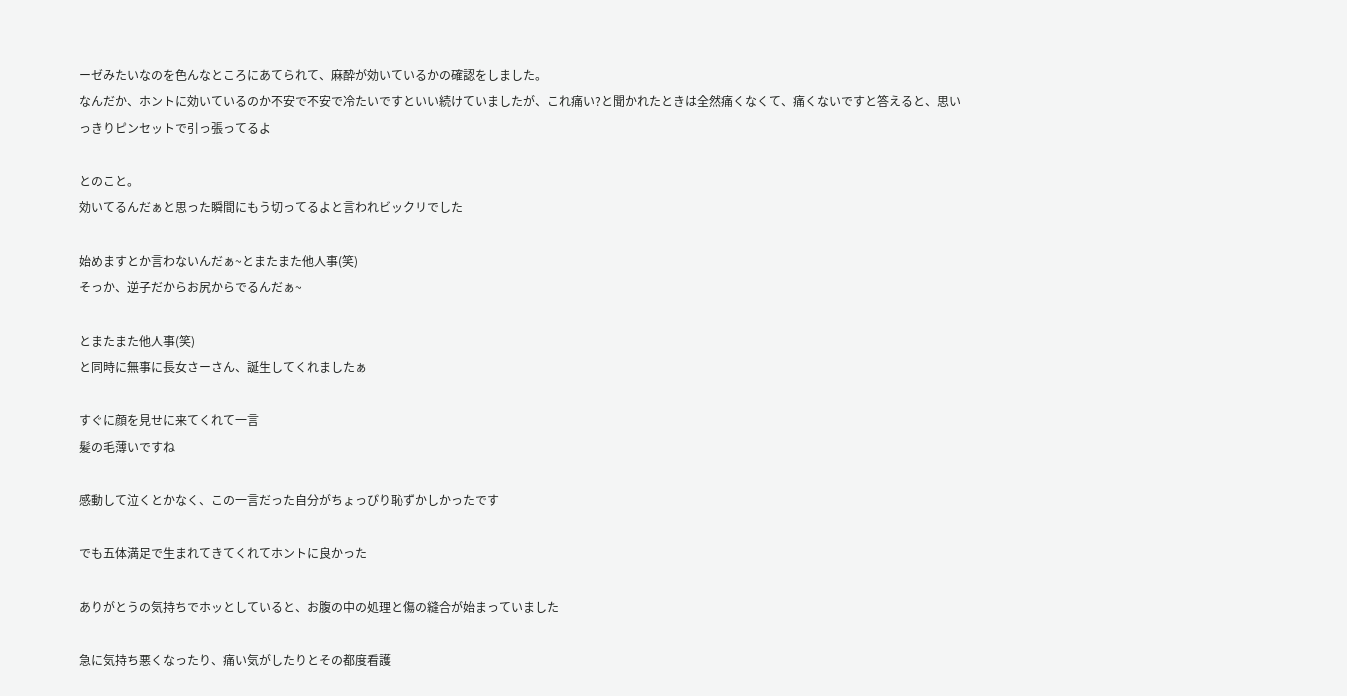ーゼみたいなのを色んなところにあてられて、麻酔が効いているかの確認をしました。
なんだか、ホントに効いているのか不安で不安で冷たいですといい続けていましたが、これ痛い?と聞かれたときは全然痛くなくて、痛くないですと答えると、思いっきりピンセットで引っ張ってるよ

とのこと。
効いてるんだぁと思った瞬間にもう切ってるよと言われビックリでした

始めますとか言わないんだぁ~とまたまた他人事(笑)
そっか、逆子だからお尻からでるんだぁ~

とまたまた他人事(笑)
と同時に無事に長女さーさん、誕生してくれましたぁ

すぐに顔を見せに来てくれて一言
髪の毛薄いですね

感動して泣くとかなく、この一言だった自分がちょっぴり恥ずかしかったです

でも五体満足で生まれてきてくれてホントに良かった

ありがとうの気持ちでホッとしていると、お腹の中の処理と傷の縫合が始まっていました

急に気持ち悪くなったり、痛い気がしたりとその都度看護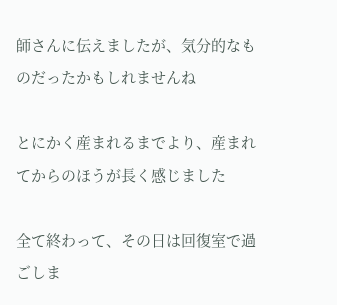師さんに伝えましたが、気分的なものだったかもしれませんね

とにかく産まれるまでより、産まれてからのほうが長く感じました

全て終わって、その日は回復室で過ごしま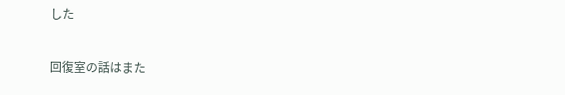した

回復室の話はまた